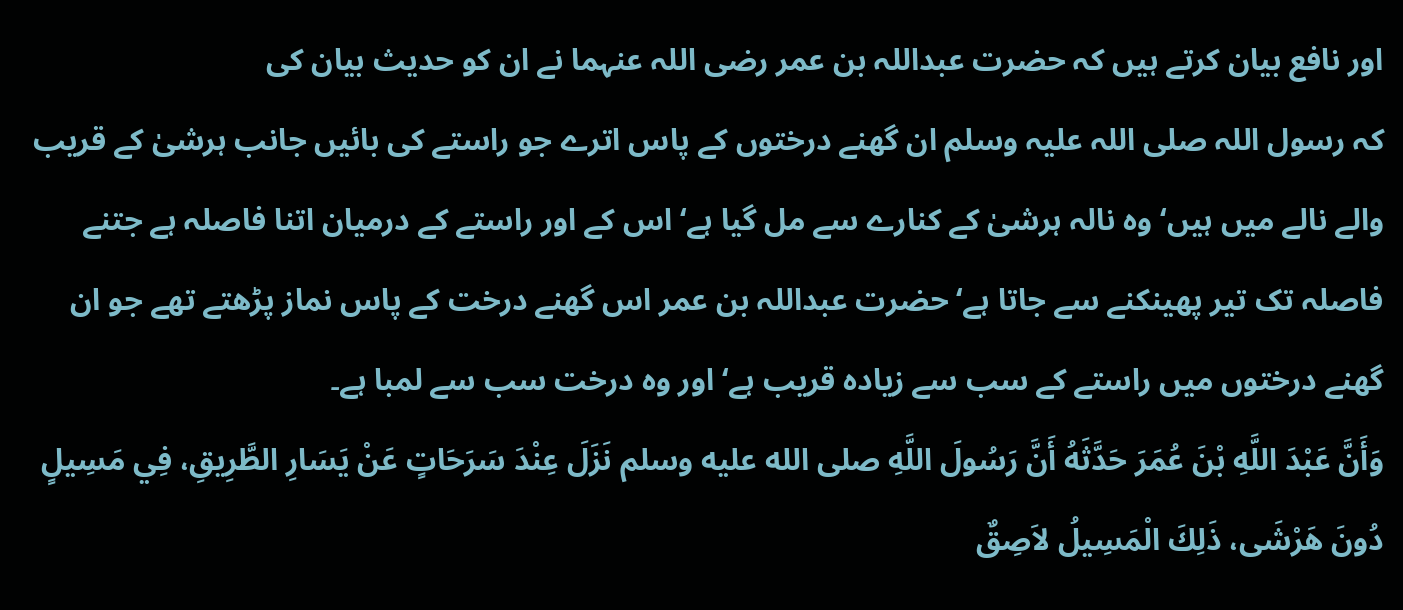اور نافع بیان کرتے ہیں کہ حضرت عبداللہ بن عمر رضی اللہ عنہما نے ان کو حدیث بیان کی
کہ رسول اللہ صلی اللہ علیہ وسلم ان گھنے درختوں کے پاس اترے جو راستے کی بائیں جانب ہرشیٰ کے قریب والے نالے میں ہیں‘ وہ نالہ ہرشیٰ کے کنارے سے مل گیا ہے‘ اس کے اور راستے کے درمیان اتنا فاصلہ ہے جتنے فاصلہ تک تیر پھینکنے سے جاتا ہے‘ حضرت عبداللہ بن عمر اس گھنے درخت کے پاس نماز پڑھتے تھے جو ان گھنے درختوں میں راستے کے سب سے زیادہ قریب ہے‘ اور وہ درخت سب سے لمبا ہے۔
وَأَنَّ عَبْدَ اللَّهِ بْنَ عُمَرَ حَدَّثَهُ أَنَّ رَسُولَ اللَّهِ صلى الله عليه وسلم نَزَلَ عِنْدَ سَرَحَاتٍ عَنْ يَسَارِ الطَّرِيقِ، فِي مَسِيلٍ دُونَ هَرْشَى، ذَلِكَ الْمَسِيلُ لاَصِقٌ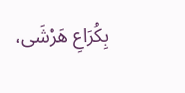بِكُرَاعِ هَرْشَى،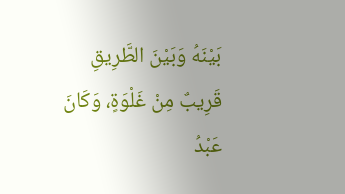بَيْنَهُ وَبَيْنَ الطَّرِيقِ قَرِيبٌ مِنْ غَلْوَةٍ، وَكَانَ عَبْدُ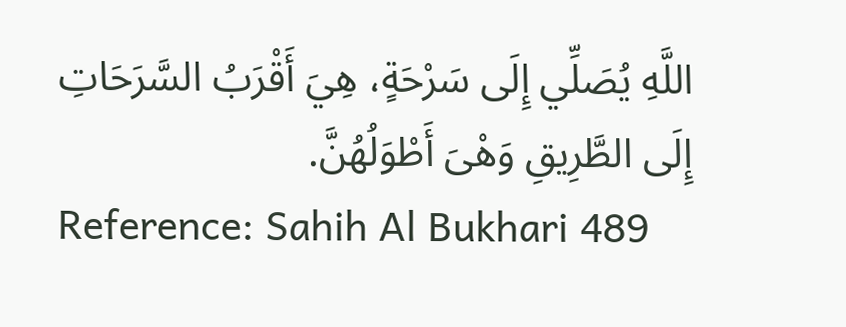اللَّهِ يُصَلِّي إِلَى سَرْحَةٍ، هِيَ أَقْرَبُ السَّرَحَاتِ إِلَى الطَّرِيقِ وَهْىَ أَطْوَلُهُنَّ.
Reference: Sahih Al Bukhari 489